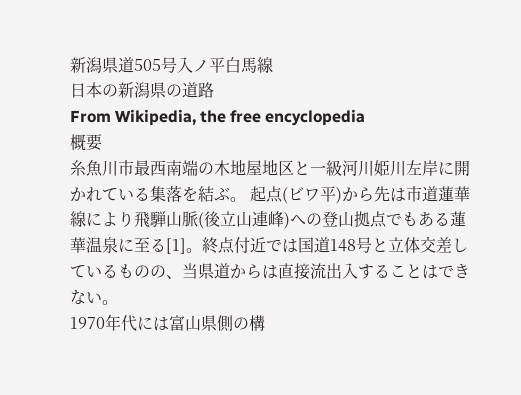新潟県道505号入ノ平白馬線
日本の新潟県の道路
From Wikipedia, the free encyclopedia
概要
糸魚川市最西南端の木地屋地区と一級河川姫川左岸に開かれている集落を結ぶ。 起点(ビワ平)から先は市道蓮華線により飛騨山脈(後立山連峰)への登山拠点でもある蓮華温泉に至る[1]。終点付近では国道148号と立体交差しているものの、当県道からは直接流出入することはできない。
1970年代には富山県側の構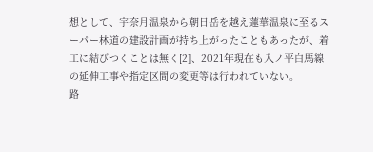想として、宇奈月温泉から朝日岳を越え蓮華温泉に至るスーパー林道の建設計画が持ち上がったこともあったが、着工に結びつくことは無く[2]、2021年現在も入ノ平白馬線の延伸工事や指定区間の変更等は行われていない。
路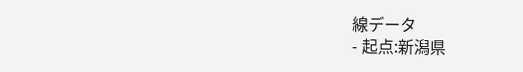線データ
- 起点:新潟県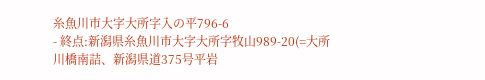糸魚川市大字大所字入の平796-6
- 終点:新潟県糸魚川市大字大所字牧山989-20(=大所川橋南詰、新潟県道375号平岩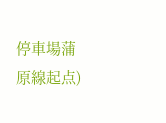停車場蒲原線起点)